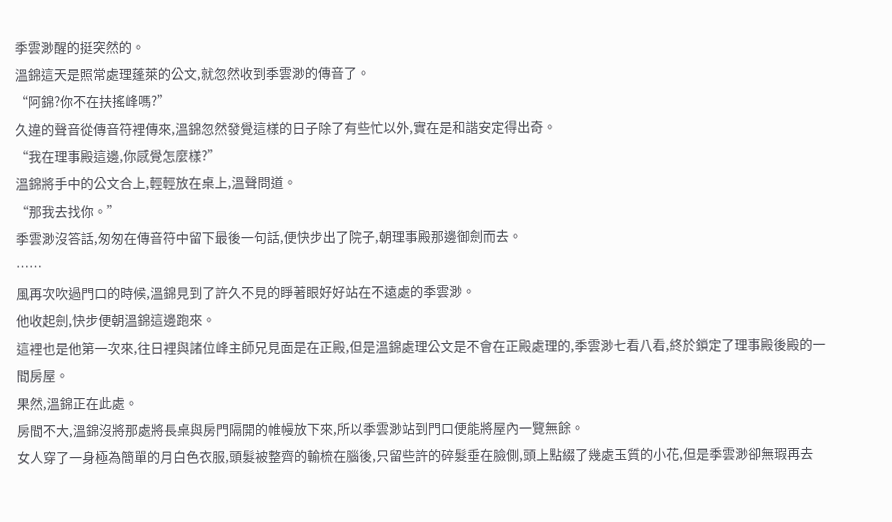季雲渺醒的挺突然的。
溫錦這天是照常處理蓬萊的公文,就忽然收到季雲渺的傳音了。
“阿錦?你不在扶搖峰嗎?”
久違的聲音從傳音符裡傳來,溫錦忽然發覺這樣的日子除了有些忙以外,實在是和諧安定得出奇。
“我在理事殿這邊,你感覺怎麼樣?”
溫錦將手中的公文合上,輕輕放在桌上,溫聲問道。
“那我去找你。”
季雲渺沒答話,匆匆在傳音符中留下最後一句話,便快步出了院子,朝理事殿那邊御劍而去。
……
風再次吹過門口的時候,溫錦見到了許久不見的睜著眼好好站在不遠處的季雲渺。
他收起劍,快步便朝溫錦這邊跑來。
這裡也是他第一次來,往日裡與諸位峰主師兄見面是在正殿,但是溫錦處理公文是不會在正殿處理的,季雲渺七看八看,終於鎖定了理事殿後殿的一間房屋。
果然,溫錦正在此處。
房間不大,溫錦沒將那處將長桌與房門隔開的帷幔放下來,所以季雲渺站到門口便能將屋內一覽無餘。
女人穿了一身極為簡單的月白色衣服,頭髮被整齊的輸梳在腦後,只留些許的碎髮垂在臉側,頭上點綴了幾處玉質的小花,但是季雲渺卻無瑕再去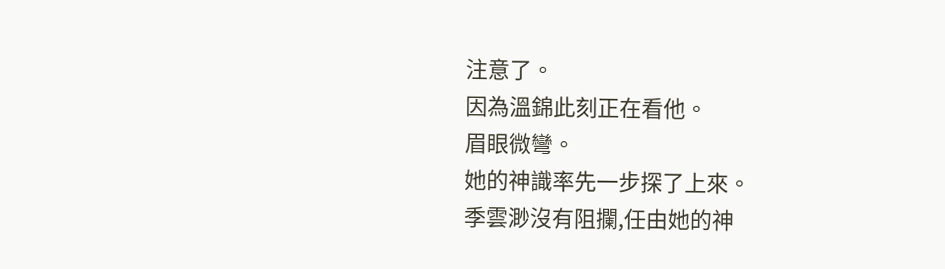注意了。
因為溫錦此刻正在看他。
眉眼微彎。
她的神識率先一步探了上來。
季雲渺沒有阻攔,任由她的神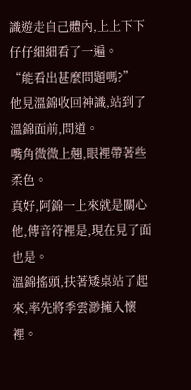識遊走自己體內,上上下下仔仔細細看了一遍。
“能看出甚麼問題嗎?”
他見溫錦收回神識,站到了溫錦面前,問道。
嘴角微微上翹,眼裡帶著些柔色。
真好,阿錦一上來就是關心他,傳音符裡是,現在見了面也是。
溫錦搖頭,扶著矮桌站了起來,率先將季雲渺擁入懷裡。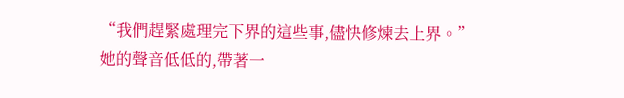“我們趕緊處理完下界的這些事,儘快修煉去上界。”
她的聲音低低的,帶著一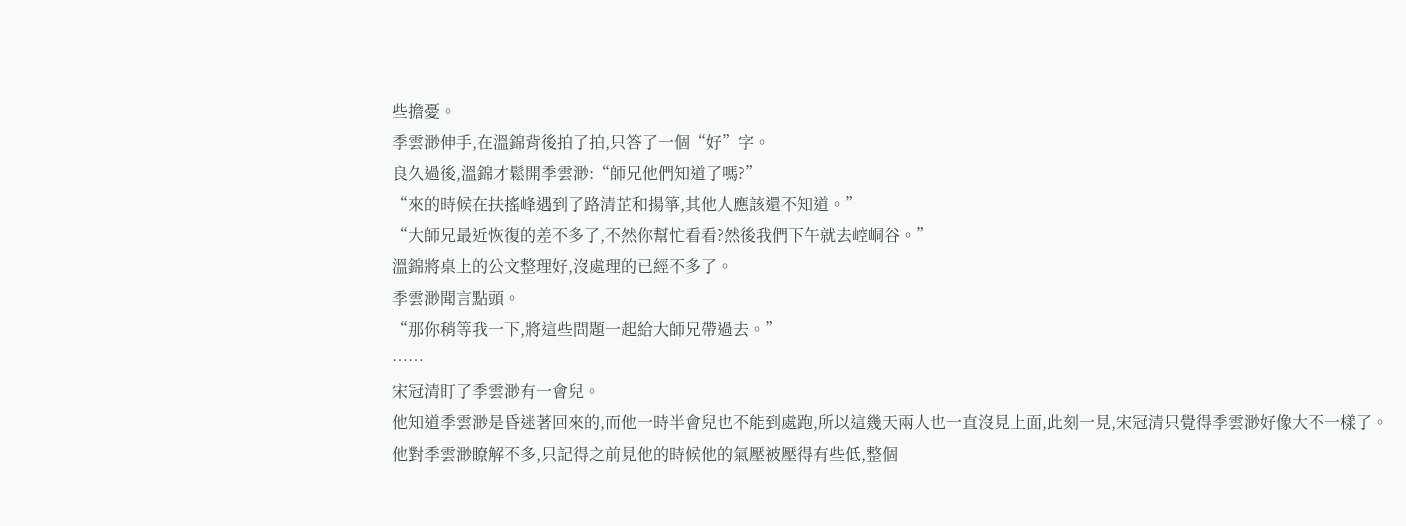些擔憂。
季雲渺伸手,在溫錦背後拍了拍,只答了一個“好”字。
良久過後,溫錦才鬆開季雲渺:“師兄他們知道了嗎?”
“來的時候在扶搖峰遇到了路清芷和揚箏,其他人應該還不知道。”
“大師兄最近恢復的差不多了,不然你幫忙看看?然後我們下午就去崆峒谷。”
溫錦將桌上的公文整理好,沒處理的已經不多了。
季雲渺聞言點頭。
“那你稍等我一下,將這些問題一起給大師兄帶過去。”
……
宋冠清盯了季雲渺有一會兒。
他知道季雲渺是昏迷著回來的,而他一時半會兒也不能到處跑,所以這幾天兩人也一直沒見上面,此刻一見,宋冠清只覺得季雲渺好像大不一樣了。
他對季雲渺瞭解不多,只記得之前見他的時候他的氣壓被壓得有些低,整個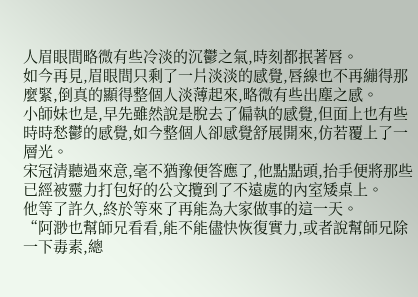人眉眼間略微有些冷淡的沉鬱之氣,時刻都抿著唇。
如今再見,眉眼間只剩了一片淡淡的感覺,唇線也不再繃得那麼緊,倒真的顯得整個人淡薄起來,略微有些出塵之感。
小師妹也是,早先雖然說是脫去了偏執的感覺,但面上也有些時時愁鬱的感覺,如今整個人卻感覺舒展開來,仿若覆上了一層光。
宋冠清聽過來意,毫不猶豫便答應了,他點點頭,抬手便將那些已經被靈力打包好的公文攬到了不遠處的內室矮桌上。
他等了許久,終於等來了再能為大家做事的這一天。
“阿渺也幫師兄看看,能不能儘快恢復實力,或者說幫師兄除一下毒素,總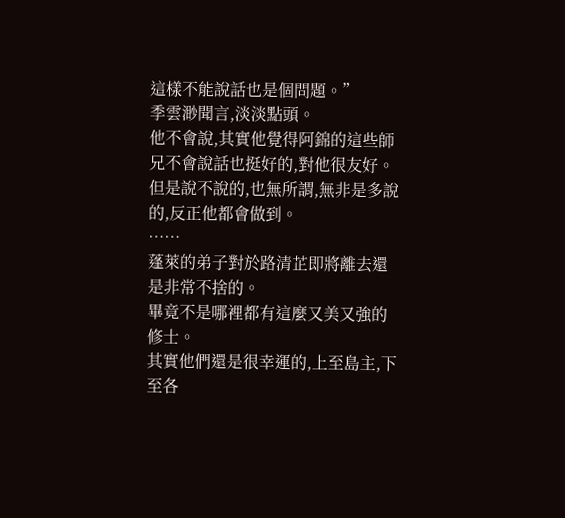這樣不能說話也是個問題。”
季雲渺聞言,淡淡點頭。
他不會說,其實他覺得阿錦的這些師兄不會說話也挺好的,對他很友好。
但是說不說的,也無所謂,無非是多說的,反正他都會做到。
……
蓬萊的弟子對於路清芷即將離去還是非常不捨的。
畢竟不是哪裡都有這麼又美又強的修士。
其實他們還是很幸運的,上至島主,下至各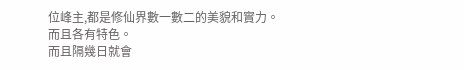位峰主,都是修仙界數一數二的美貌和實力。
而且各有特色。
而且隔幾日就會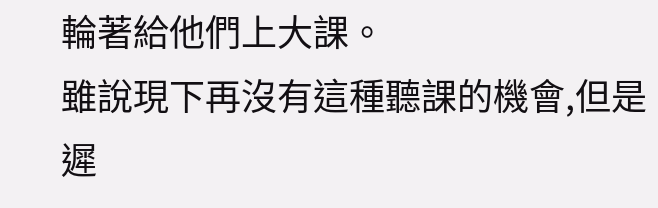輪著給他們上大課。
雖說現下再沒有這種聽課的機會,但是遲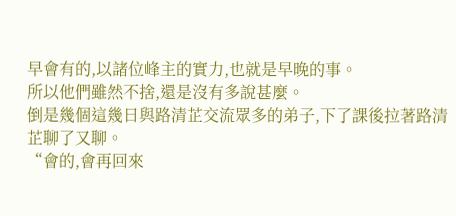早會有的,以諸位峰主的實力,也就是早晚的事。
所以他們雖然不捨,還是沒有多說甚麼。
倒是幾個這幾日與路清芷交流眾多的弟子,下了課後拉著路清芷聊了又聊。
“會的,會再回來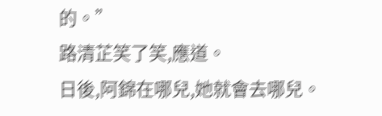的。”
路清芷笑了笑,應道。
日後,阿錦在哪兒,她就會去哪兒。